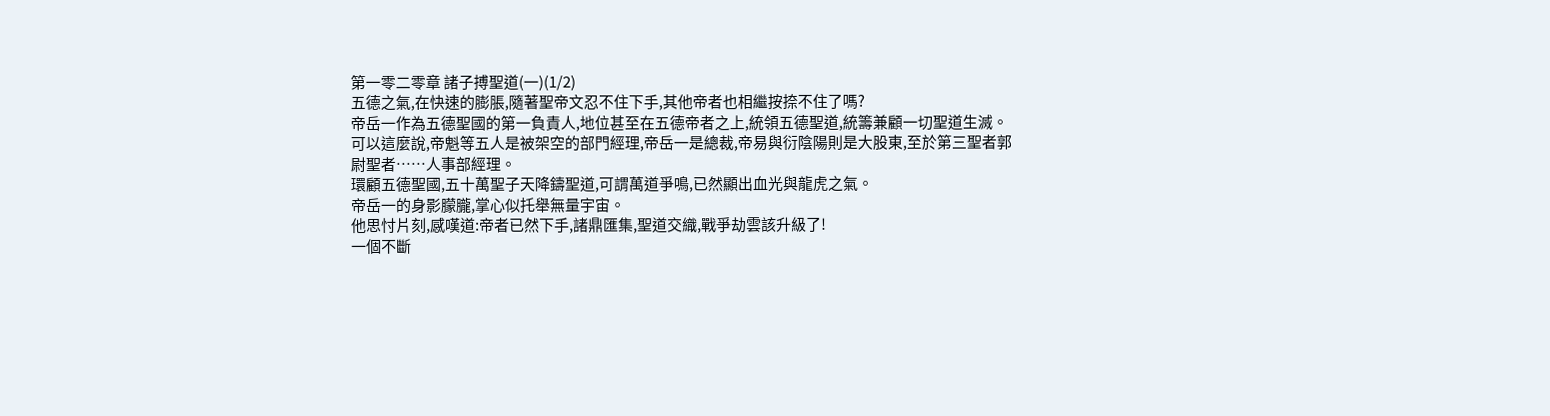第一零二零章 諸子搏聖道(一)(1/2)
五德之氣,在快速的膨脹,隨著聖帝文忍不住下手,其他帝者也相繼按捺不住了嗎?
帝岳一作為五德聖國的第一負責人,地位甚至在五德帝者之上,統領五德聖道,統籌兼顧一切聖道生滅。
可以這麼說,帝魁等五人是被架空的部門經理,帝岳一是總裁,帝易與衍陰陽則是大股東,至於第三聖者郭尉聖者……人事部經理。
環顧五德聖國,五十萬聖子天降鑄聖道,可謂萬道爭鳴,已然顯出血光與龍虎之氣。
帝岳一的身影朦朧,掌心似托舉無量宇宙。
他思忖片刻,感嘆道:帝者已然下手,諸鼎匯集,聖道交織,戰爭劫雲該升級了!
一個不斷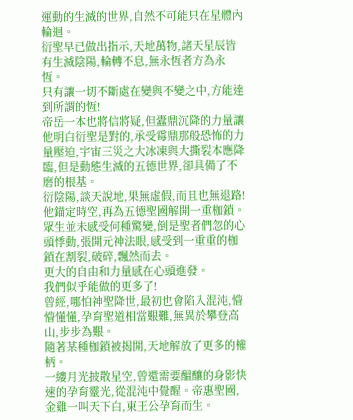運動的生滅的世界,自然不可能只在星體內輪迴。
衍聖早已做出指示,天地萬物,諸天星辰皆有生滅陰陽,輪轉不息,無永恆者方為永恆。
只有讓一切不斷處在變與不變之中,方能達到所謂的恆!
帝岳一本也將信將疑,但蠹鼎沉降的力量讓他明白衍聖是對的,承受霉鼎那般恐怖的力量壓迫,宇宙三災之大冰凍與大撕裂本應降臨,但是動態生滅的五德世界,卻具備了不磨的根基。
衍陰陽,談天說地,果無虛假,而且也無退路!
他錨定時空,再為五德聖國解開一重枷鎖。
眾生並未感受何種驚變,倒是聖者們忽的心頭悸動,張開元神法眼,感受到一重重的枷鎖在割裂,破碎,飄然而去。
更大的自由和力量感在心頭進發。
我們似乎能做的更多了!
曾經,哪怕神聖降世,最初也會陷入混沌,懵懵懂懂,孕育聖道相當艱難,無異於攀登高山,步步為艱。
隨著某種枷鎖被揭開,天地解放了更多的權柄。
一縷月光披散星空,曾還需要醞釀的身影快速的孕育靈光,從混沌中覺醒。帝惠聖國,金雞一叫天下白,東王公孕育而生。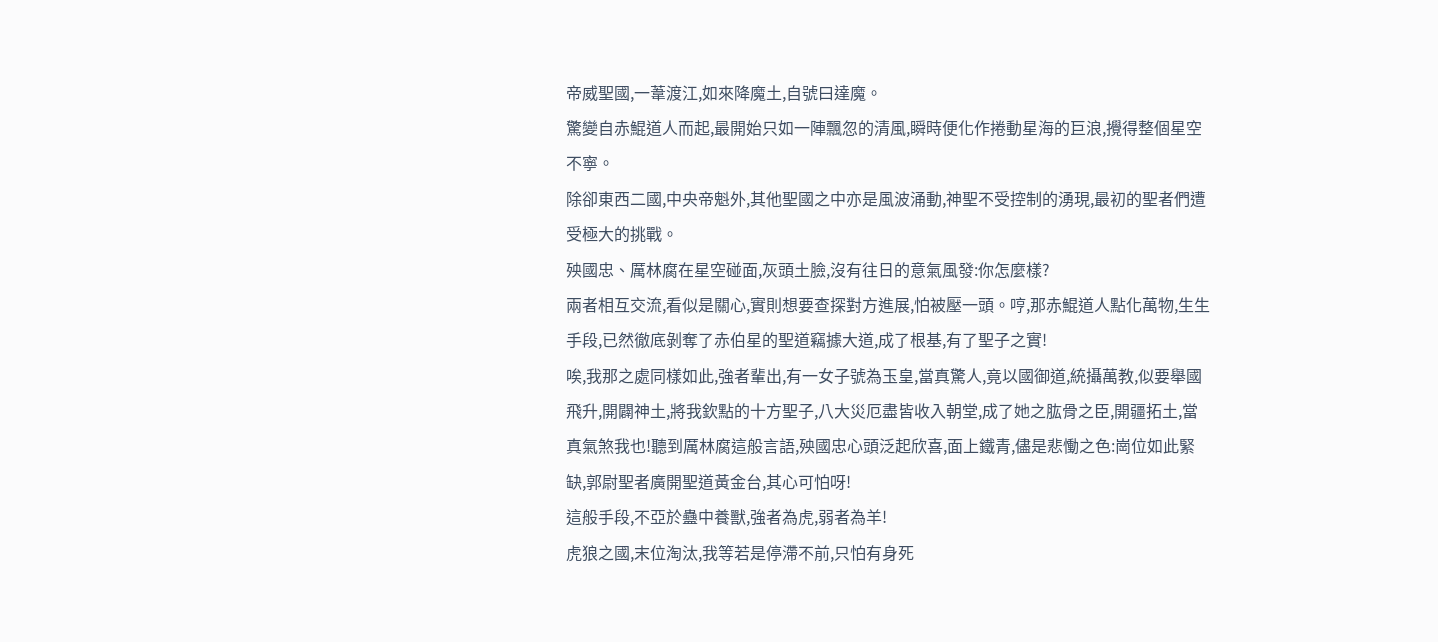帝威聖國,一葦渡江,如來降魔土,自號曰達魔。
驚變自赤鯤道人而起,最開始只如一陣飄忽的清風,瞬時便化作捲動星海的巨浪,攪得整個星空不寧。
除卻東西二國,中央帝魁外,其他聖國之中亦是風波涌動,神聖不受控制的湧現,最初的聖者們遭受極大的挑戰。
殃國忠、厲林腐在星空碰面,灰頭土臉,沒有往日的意氣風發:你怎麼樣?
兩者相互交流,看似是關心,實則想要查探對方進展,怕被壓一頭。哼,那赤鯤道人點化萬物,生生手段,已然徹底剝奪了赤伯星的聖道竊據大道,成了根基,有了聖子之實!
唉,我那之處同樣如此,強者輩出,有一女子號為玉皇,當真驚人,竟以國御道,統攝萬教,似要舉國飛升,開闢神土,將我欽點的十方聖子,八大災厄盡皆收入朝堂,成了她之肱骨之臣,開疆拓土,當真氣煞我也!聽到厲林腐這般言語,殃國忠心頭泛起欣喜,面上鐵青,儘是悲慟之色:崗位如此緊缺,郭尉聖者廣開聖道黃金台,其心可怕呀!
這般手段,不亞於蠱中養獸,強者為虎,弱者為羊!
虎狼之國,末位淘汰,我等若是停滯不前,只怕有身死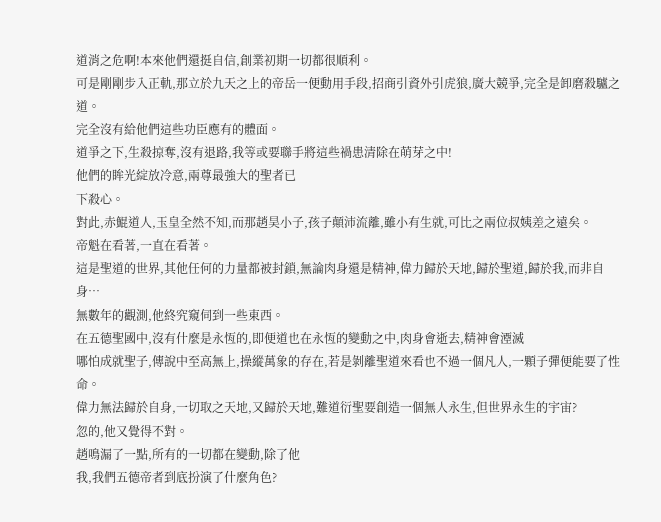道消之危啊!本來他們還挺自信,創業初期一切都很順利。
可是剛剛步入正軌,那立於九天之上的帝岳一便動用手段,招商引資外引虎狼,廣大競爭,完全是卸磨殺驢之道。
完全沒有給他們這些功臣應有的體面。
道爭之下,生殺掠奪,沒有退路,我等或要聯手將這些禍患清除在萌芽之中!
他們的眸光綻放冷意,兩尊最強大的聖者已
下殺心。
對此,赤鯤道人,玉皇全然不知,而那趙昊小子,孩子顛沛流離,雖小有生就,可比之兩位叔姨差之遠矣。
帝魁在看著,一直在看著。
這是聖道的世界,其他任何的力量都被封鎖,無論肉身還是精神,偉力歸於天地,歸於聖道,歸於我,而非自身…
無數年的觀測,他終究窺伺到一些東西。
在五德聖國中,沒有什麼是永恆的,即便道也在永恆的變動之中,肉身會逝去,精神會湮滅
哪怕成就聖子,傳說中至高無上,操縱萬象的存在,若是剝離聖道來看也不過一個凡人,一顆子彈便能要了性命。
偉力無法歸於自身,一切取之天地,又歸於天地,難道衍聖要創造一個無人永生,但世界永生的宇宙?
忽的,他又覺得不對。
趙鳴漏了一點,所有的一切都在變動,除了他
我,我們五德帝者到底扮演了什麼角色?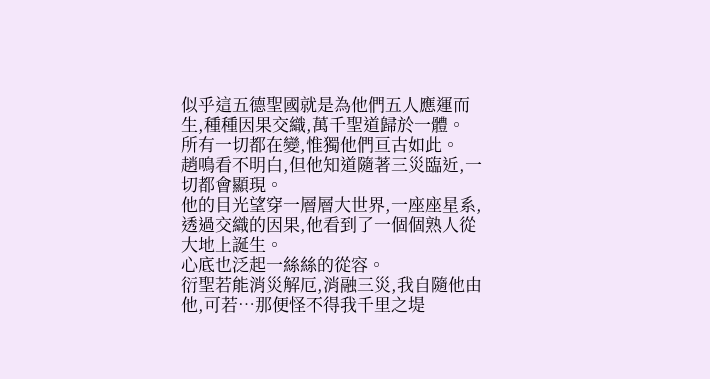似乎這五德聖國就是為他們五人應運而生,種種因果交織,萬千聖道歸於一體。
所有一切都在變,惟獨他們亘古如此。
趙鳴看不明白,但他知道隨著三災臨近,一切都會顯現。
他的目光望穿一層層大世界,一座座星系,透過交織的因果,他看到了一個個熟人從大地上誕生。
心底也泛起一絲絲的從容。
衍聖若能消災解厄,消融三災,我自隨他由他,可若…那便怪不得我千里之堤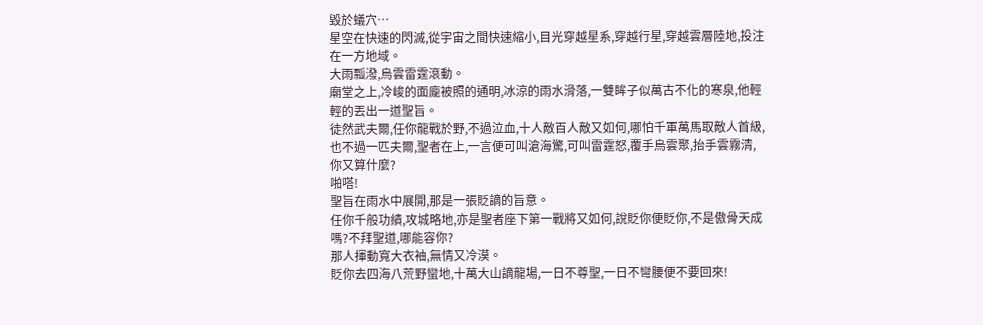毀於蟻穴…
星空在快速的閃滅,從宇宙之間快速縮小,目光穿越星系,穿越行星,穿越雲層陸地,投注在一方地域。
大雨瓢潑,烏雲雷霆滾動。
廟堂之上,冷峻的面龐被照的通明,冰涼的雨水滑落,一雙眸子似萬古不化的寒泉,他輕輕的丟出一道聖旨。
徒然武夫爾,任你龍戰於野,不過泣血,十人敵百人敵又如何,哪怕千軍萬馬取敵人首級,也不過一匹夫爾,聖者在上,一言便可叫滄海驚,可叫雷霆怒,覆手烏雲聚,抬手雲霧清,你又算什麼?
啪嗒!
聖旨在雨水中展開,那是一張貶謫的旨意。
任你千般功績,攻城略地,亦是聖者座下第一戰將又如何,說貶你便貶你,不是傲骨天成嗎?不拜聖道,哪能容你?
那人揮動寬大衣袖,無情又冷漠。
貶你去四海八荒野蠻地,十萬大山謫龍場,一日不尊聖,一日不彎腰便不要回來!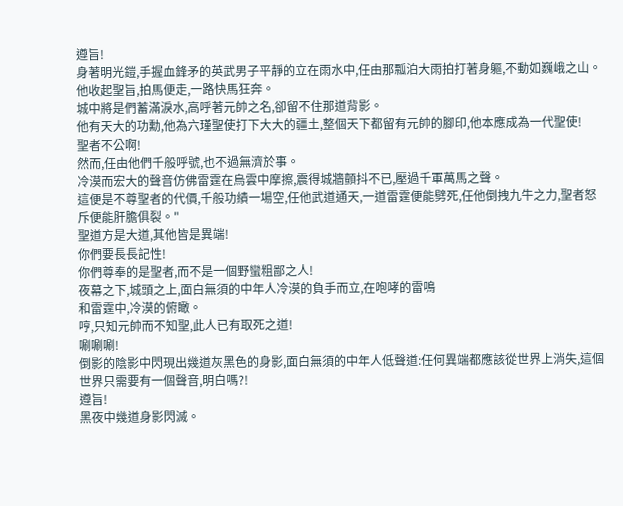遵旨!
身著明光鎧,手握血鋒矛的英武男子平靜的立在雨水中,任由那瓢泊大雨拍打著身軀,不動如巍峨之山。
他收起聖旨,拍馬便走,一路快馬狂奔。
城中將是們蓄滿淚水,高呼著元帥之名,卻留不住那道背影。
他有天大的功勳,他為六瑾聖使打下大大的疆土,整個天下都留有元帥的腳印,他本應成為一代聖使!
聖者不公啊!
然而,任由他們千般呼號,也不過無濟於事。
冷漠而宏大的聲音仿佛雷霆在烏雲中摩擦,震得城牆顫抖不已,壓過千軍萬馬之聲。
這便是不尊聖者的代價,千般功績一場空,任他武道通天,一道雷霆便能劈死,任他倒拽九牛之力,聖者怒斥便能肝膽俱裂。"
聖道方是大道,其他皆是異端!
你們要長長記性!
你們尊奉的是聖者,而不是一個野蠻粗鄙之人!
夜幕之下,城頭之上,面白無須的中年人冷漠的負手而立,在咆哮的雷鳴
和雷霆中,冷漠的俯瞰。
哼,只知元帥而不知聖,此人已有取死之道!
唰唰唰!
倒影的陰影中閃現出幾道灰黑色的身影,面白無須的中年人低聲道:任何異端都應該從世界上消失,這個世界只需要有一個聲音,明白嗎?!
遵旨!
黑夜中幾道身影閃滅。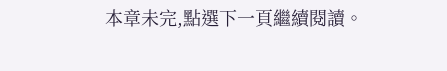本章未完,點選下一頁繼續閱讀。